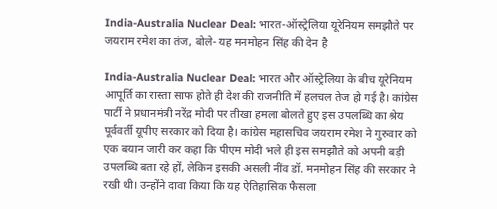India-Australia Nuclear Deal: भारत-ऑस्ट्रेलिया यूरेनियम समझौते पर जयराम रमेश का तंज, बोले- यह मनमोहन सिंह की देन है

India-Australia Nuclear Deal: भारत और ऑस्ट्रेलिया के बीच यूरेनियम आपूर्ति का रास्ता साफ होते ही देश की राजनीति में हलचल तेज हो गई है। कांग्रेस पार्टी ने प्रधानमंत्री नरेंद्र मोदी पर तीखा हमला बोलते हुए इस उपलब्धि का श्रेय पूर्ववर्ती यूपीए सरकार को दिया है। कांग्रेस महासचिव जयराम रमेश ने गुरुवार को एक बयान जारी कर कहा कि पीएम मोदी भले ही इस समझौते को अपनी बड़ी उपलब्धि बता रहे हों, लेकिन इसकी असली नींव डॉ. मनमोहन सिंह की सरकार ने रखी थी। उन्होंने दावा किया कि यह ऐतिहासिक फैसला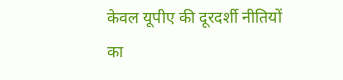केवल यूपीए की दूरदर्शी नीतियों का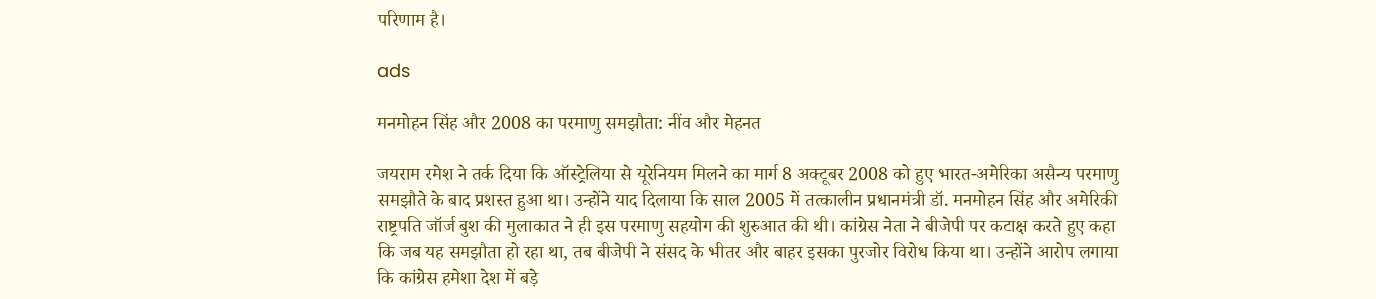परिणाम है।

ads

मनमोहन सिंह और 2008 का परमाणु समझौता: नींव और मेहनत

जयराम रमेश ने तर्क दिया कि ऑस्ट्रेलिया से यूरेनियम मिलने का मार्ग 8 अक्टूबर 2008 को हुए भारत-अमेरिका असैन्य परमाणु समझौते के बाद प्रशस्त हुआ था। उन्होंने याद दिलाया कि साल 2005 में तत्कालीन प्रधानमंत्री डॉ. मनमोहन सिंह और अमेरिकी राष्ट्रपति जॉर्ज बुश की मुलाकात ने ही इस परमाणु सहयोग की शुरुआत की थी। कांग्रेस नेता ने बीजेपी पर कटाक्ष करते हुए कहा कि जब यह समझौता हो रहा था, तब बीजेपी ने संसद के भीतर और बाहर इसका पुरजोर विरोध किया था। उन्होंने आरोप लगाया कि कांग्रेस हमेशा देश में बड़े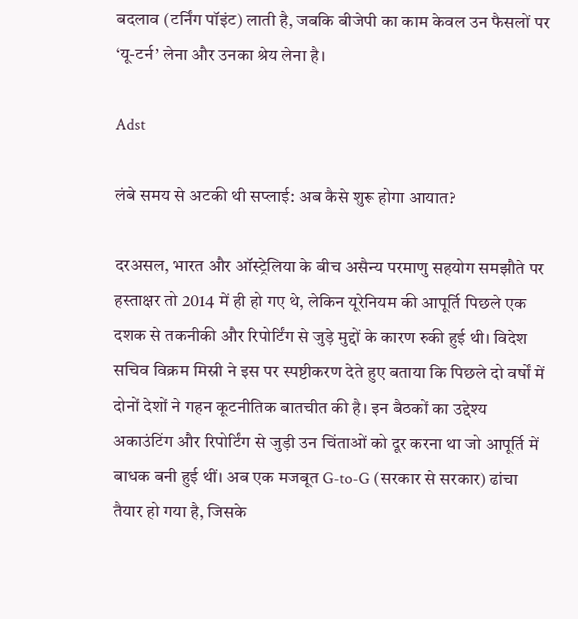बदलाव (टर्निंग पॉइंट) लाती है, जबकि बीजेपी का काम केवल उन फैसलों पर ‘यू-टर्न’ लेना और उनका श्रेय लेना है।

Adst

लंबे समय से अटकी थी सप्लाई: अब कैसे शुरू होगा आयात?

दरअसल, भारत और ऑस्ट्रेलिया के बीच असैन्य परमाणु सहयोग समझौते पर हस्ताक्षर तो 2014 में ही हो गए थे, लेकिन यूरेनियम की आपूर्ति पिछले एक दशक से तकनीकी और रिपोर्टिंग से जुड़े मुद्दों के कारण रुकी हुई थी। विदेश सचिव विक्रम मिस्री ने इस पर स्पष्टीकरण देते हुए बताया कि पिछले दो वर्षों में दोनों देशों ने गहन कूटनीतिक बातचीत की है। इन बैठकों का उद्देश्य अकाउंटिंग और रिपोर्टिंग से जुड़ी उन चिंताओं को दूर करना था जो आपूर्ति में बाधक बनी हुई थीं। अब एक मजबूत G-to-G (सरकार से सरकार) ढांचा तैयार हो गया है, जिसके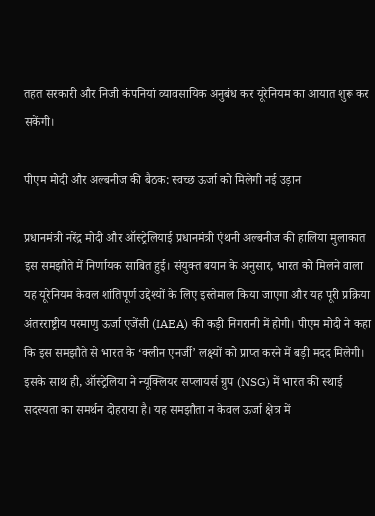तहत सरकारी और निजी कंपनियां व्यावसायिक अनुबंध कर यूरेनियम का आयात शुरू कर सकेंगी।

पीएम मोदी और अल्बनीज की बैठक: स्वच्छ ऊर्जा को मिलेगी नई उड़ान

प्रधानमंत्री नरेंद्र मोदी और ऑस्ट्रेलियाई प्रधानमंत्री एंथनी अल्बनीज की हालिया मुलाकात इस समझौते में निर्णायक साबित हुई। संयुक्त बयान के अनुसार, भारत को मिलने वाला यह यूरेनियम केवल शांतिपूर्ण उद्देश्यों के लिए इस्तेमाल किया जाएगा और यह पूरी प्रक्रिया अंतरराष्ट्रीय परमाणु ऊर्जा एजेंसी (IAEA) की कड़ी निगरानी में होगी। पीएम मोदी ने कहा कि इस समझौते से भारत के ‘क्लीन एनर्जी’ लक्ष्यों को प्राप्त करने में बड़ी मदद मिलेगी। इसके साथ ही, ऑस्ट्रेलिया ने न्यूक्लियर सप्लायर्स ग्रुप (NSG) में भारत की स्थाई सदस्यता का समर्थन दोहराया है। यह समझौता न केवल ऊर्जा क्षेत्र में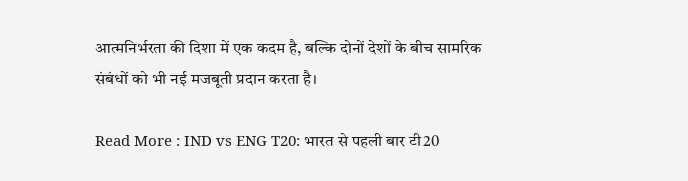आत्मनिर्भरता की दिशा में एक कदम है, बल्कि दोनों देशों के बीच सामरिक संबंधों को भी नई मजबूती प्रदान करता है।

Read More : IND vs ENG T20: भारत से पहली बार टी20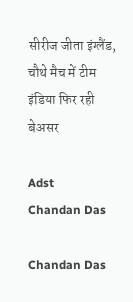सीरीज जीता इंग्लैंड, चौथे मैच में टीम इंडिया फिर रही बेअसर

Adst
Chandan Das

Chandan Das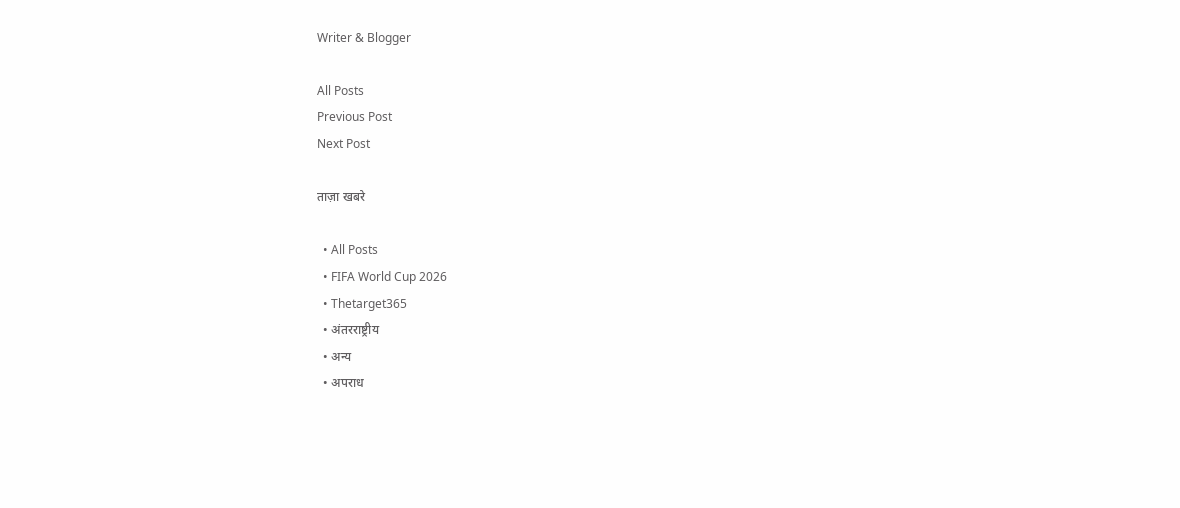Writer & Blogger

All Posts
Previous Post
Next Post

ताज़ा खबरे

  • All Posts
  • FIFA World Cup 2026
  • Thetarget365
  • अंतरराष्ट्रीय
  • अन्य
  • अपराध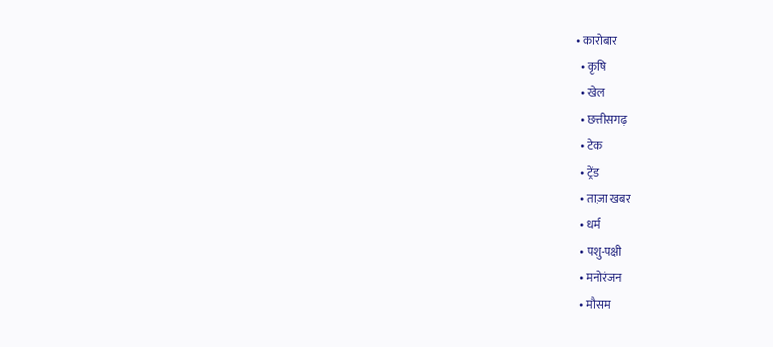• कारोबार
  • कृषि
  • खेल
  • छत्तीसगढ़
  • टेक
  • ट्रेंड
  • ताज़ा खबर
  • धर्म
  • पशु-पक्षी
  • मनोरंजन
  • मौसम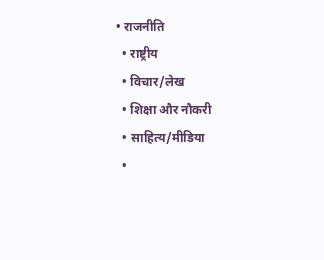• राजनीति
  • राष्ट्रीय
  • विचार/लेख
  • शिक्षा और नौकरी
  • साहित्य/मीडिया
  •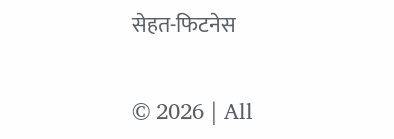सेहत-फिटनेस

© 2026 | All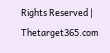Rights Reserved | Thetarget365.com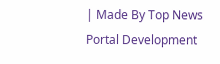| Made By Top News Portal Development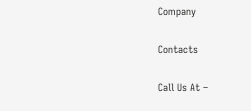Company

Contacts

Call Us At –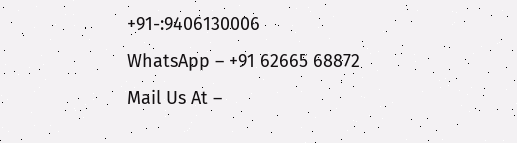+91-:9406130006
WhatsApp – +91 62665 68872
Mail Us At –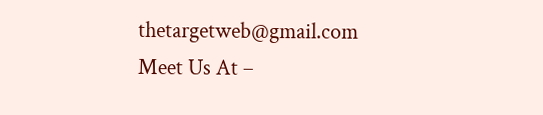thetargetweb@gmail.com
Meet Us At –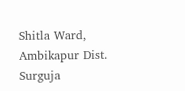Shitla Ward, Ambikapur Dist. Surguja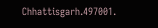Chhattisgarh.497001.